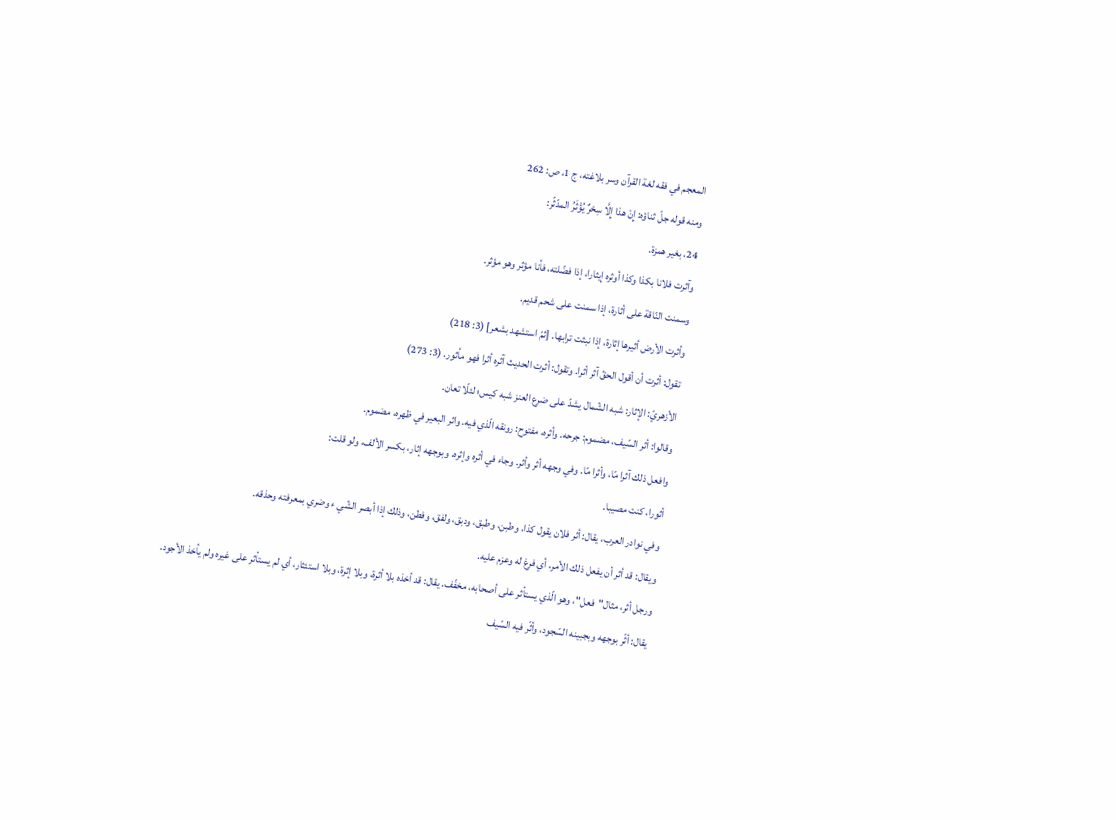المعجم في فقه لغة القرآن وسر بلاغته، ج 1، ص: 262
ومنه قوله جلّ ثناؤه: إِنْ هذا إِلَّا سِحْرٌ يُؤْثَرُ المدّثّر:
24، بغير همزة.
وآثرت فلانا بكذا وكذا أوثره إيثارا، إذا فضّلته، فأنا مؤثر وهو مؤثر.
وسمنت النّاقة على أثارة، إذا سمنت على شحم قديم.
وأثرت الأرض أثيرها إثارة، إذا نبثت ترابها. [ثمّ استشهد بشعر] (3: 218)
تقول: أثرت أن أقول الحقّ آثر أثرا. وتقول: أثرت الحديث آثره أثرا فهو مأثور. (3: 273)
الأزهريّ: الإثار: شبه الشّمال يشدّ على ضرع العنز شبه كيس؛ لئلّا تعان.
وقالوا: أثر السّيف، مضموم: جرحه. وأثره، مفتوح: رونقه الّذي فيه. واثر البعير في ظهره، مضموم.
وافعل ذلك آثرا مّا، وأثرا مّا. وفي وجهه أثر وأثر. وجاء في أثره وإثره. وبوجهه إثار، بكسر الألف، ولو قلت:
أثورا، كنت مصيبا.
وفي نوادر العرب، يقال: أثر فلان يقول كذا، وطبن، وطبق، ودبق، ولفق، وفطن، وذلك إذا أبصر الشّي ء وضري بمعرفته وحذقه.
ويقال: قد أثر أن يفعل ذلك الأمر، أي فرغ له وعزم عليه.
ورجل أثر، مثال"فعل"، وهو الّذي يستأثر على أصحابه، مخفّف. يقال: قد أخذه بلا أثرة، وبلا إثرة، وبلا استئثار، أي لم يستأثر على غيره ولم يأخذ الأجود.
يقال: أثّر بوجهه وبجبينه السّجود، وأثّر فيه السّيف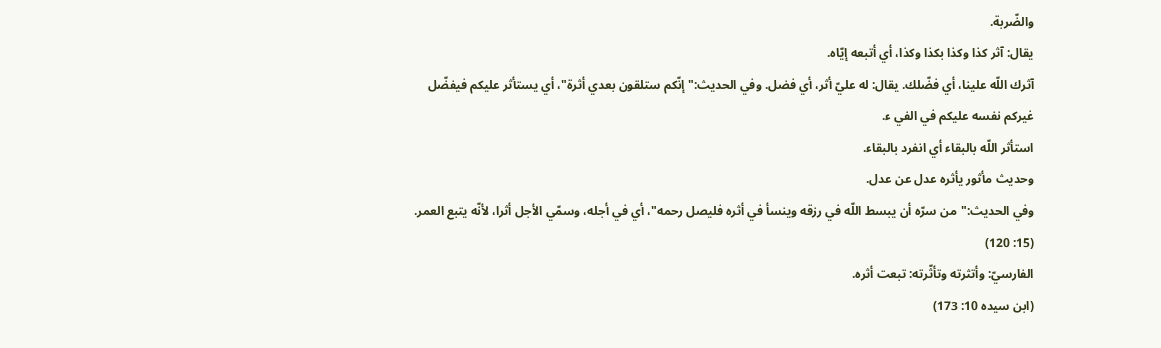والضّربة.
يقال: آثر كذا وكذا بكذا وكذا، أي أتبعه إيّاه.
آثرك اللّه علينا، أي فضّلك. يقال: له عليّ أثر، أي فضل. وفي الحديث:"إنّكم ستلقون بعدي أثرة"، أي يستأثر عليكم فيفضّل غيركم نفسه عليكم في الفي ء.
استأثر اللّه بالبقاء أي انفرد بالبقاء.
وحديث مأثور يأثره عدل عن عدل.
وفي الحديث:"من سرّه أن يبسط اللّه في رزقه وينسأ في أثره فليصل رحمه"، أي في أجله، وسمّي الأجل أثرا، لأنّه يتبع العمر. (15: 120)
الفارسيّ: وأتثرته وتأثّرته: تبعت أثره.
(ابن سيده 10: 173)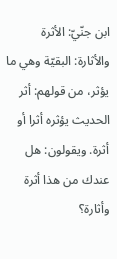ابن جنّيّ: الأثرة والأثارة: البقيّة وهي ما يؤثر، من قولهم: أثر الحديث يؤثره أثرا أو أثرة. ويقولون: هل عندك من هذا أثرة وأثارة؟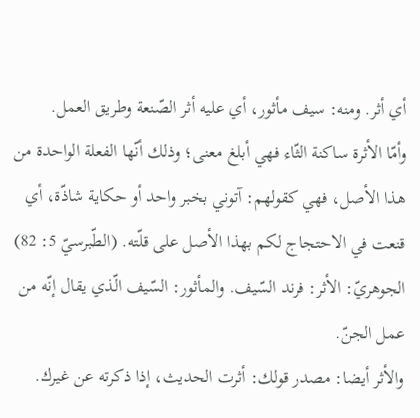أي أثر. ومنه: سيف مأثور، أي عليه أثر الصّنعة وطريق العمل.
وأمّا الأثرة ساكنة الثّاء فهي أبلغ معنى؛ وذلك أنّها الفعلة الواحدة من هذا الأصل، فهي كقولهم: آتوني بخبر واحد أو حكاية شاذّة، أي قنعت في الاحتجاج لكم بهذا الأصل على قلّته. (الطّبرسيّ 5: 82)
الجوهريّ: الأثر: فرند السّيف. والمأثور: السّيف الّذي يقال إنّه من عمل الجنّ.
والأثر أيضا: مصدر قولك: أثرت الحديث، إذا ذكرته عن غيرك.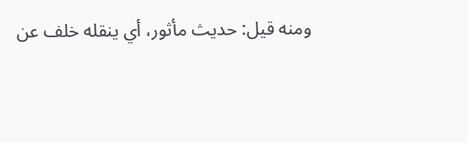ومنه قيل: حديث مأثور، أي ينقله خلف عن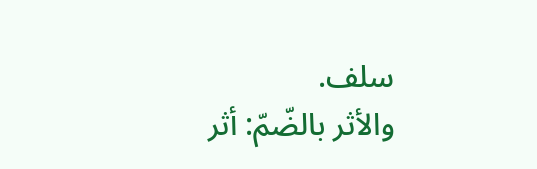سلف.
والأثر بالضّمّ: أثر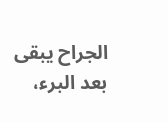الجراح يبقى بعد البرء،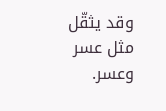وقد يثقّل مثل عسر وعسر.